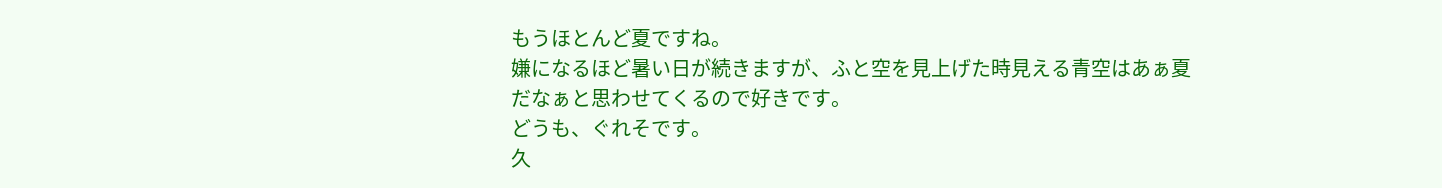もうほとんど夏ですね。
嫌になるほど暑い日が続きますが、ふと空を見上げた時見える青空はあぁ夏だなぁと思わせてくるので好きです。
どうも、ぐれそです。
久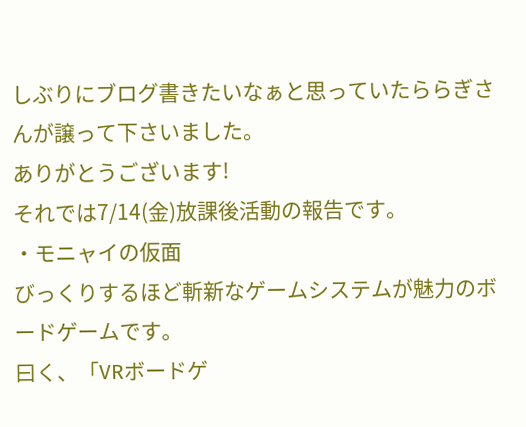しぶりにブログ書きたいなぁと思っていたららぎさんが譲って下さいました。
ありがとうございます!
それでは7/14(金)放課後活動の報告です。
・モニャイの仮面
びっくりするほど斬新なゲームシステムが魅力のボードゲームです。
曰く、「VRボードゲ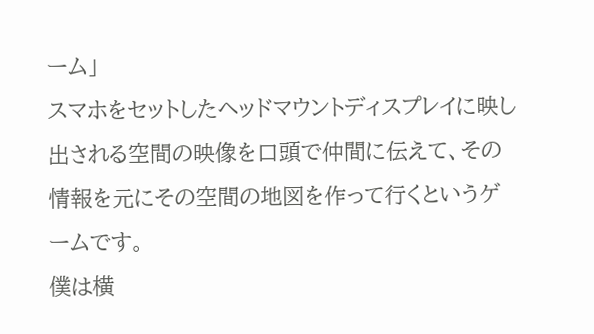ーム」
スマホをセットしたヘッドマウントディスプレイに映し出される空間の映像を口頭で仲間に伝えて、その情報を元にその空間の地図を作って行くというゲームです。
僕は横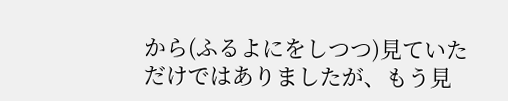から(ふるよにをしつつ)見ていただけではありましたが、もう見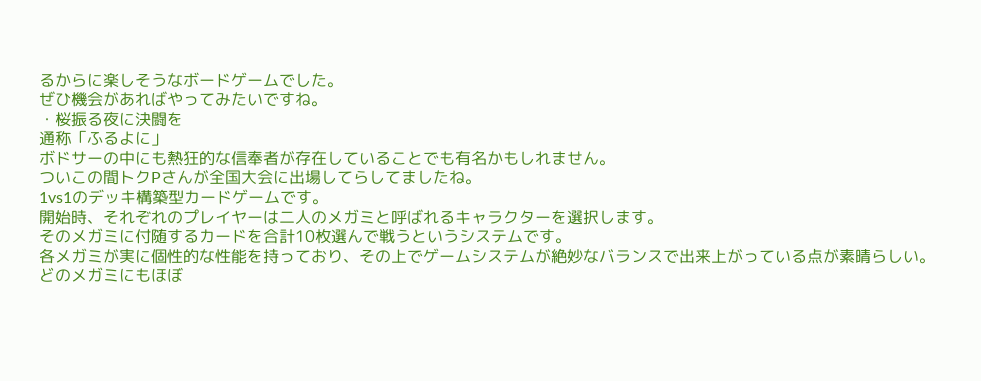るからに楽しそうなボードゲームでした。
ぜひ機会があればやってみたいですね。
・桜振る夜に決闘を
通称「ふるよに」
ボドサーの中にも熱狂的な信奉者が存在していることでも有名かもしれません。
ついこの間トクPさんが全国大会に出場してらしてましたね。
1vs1のデッキ構築型カードゲームです。
開始時、それぞれのプレイヤーは二人のメガミと呼ばれるキャラクターを選択します。
そのメガミに付随するカードを合計10枚選んで戦うというシステムです。
各メガミが実に個性的な性能を持っており、その上でゲームシステムが絶妙なバランスで出来上がっている点が素晴らしい。
どのメガミにもほぼ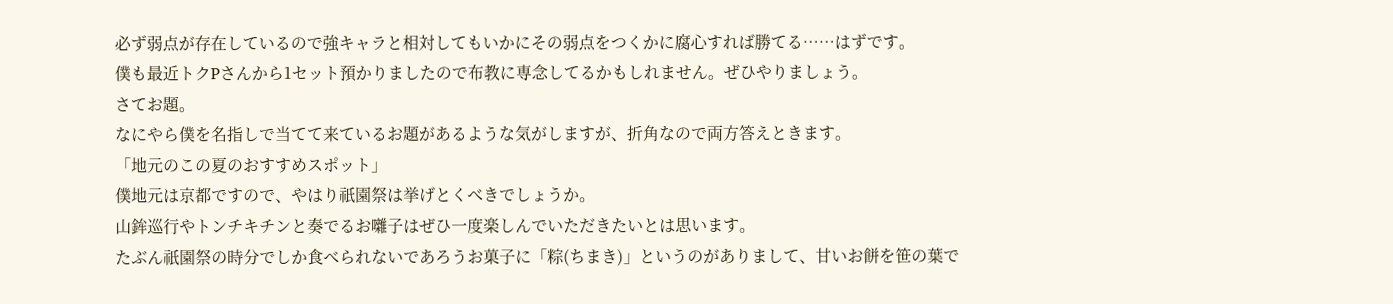必ず弱点が存在しているので強キャラと相対してもいかにその弱点をつくかに腐心すれば勝てる……はずです。
僕も最近トクPさんから1セット預かりましたので布教に専念してるかもしれません。ぜひやりましょう。
さてお題。
なにやら僕を名指しで当てて来ているお題があるような気がしますが、折角なので両方答えときます。
「地元のこの夏のおすすめスポット」
僕地元は京都ですので、やはり祇園祭は挙げとくべきでしょうか。
山鉾巡行やトンチキチンと奏でるお囃子はぜひ一度楽しんでいただきたいとは思います。
たぶん祇園祭の時分でしか食べられないであろうお菓子に「粽(ちまき)」というのがありまして、甘いお餅を笹の葉で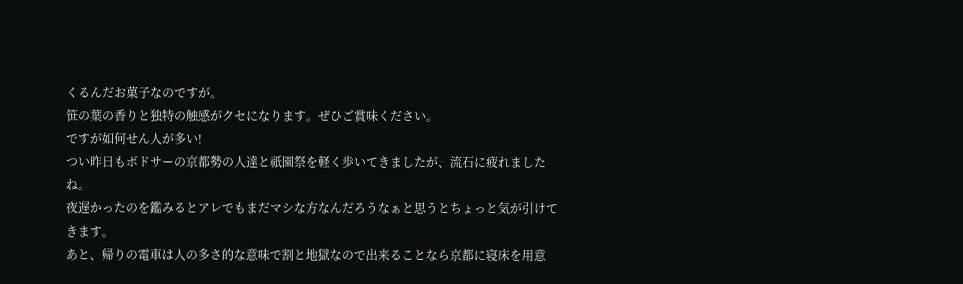くるんだお菓子なのですが。
笹の葉の香りと独特の触感がクセになります。ぜひご賞味ください。
ですが如何せん人が多い!
つい昨日もボドサーの京都勢の人達と祇園祭を軽く歩いてきましたが、流石に疲れましたね。
夜遅かったのを鑑みるとアレでもまだマシな方なんだろうなぁと思うとちょっと気が引けてきます。
あと、帰りの電車は人の多さ的な意味で割と地獄なので出来ることなら京都に寝床を用意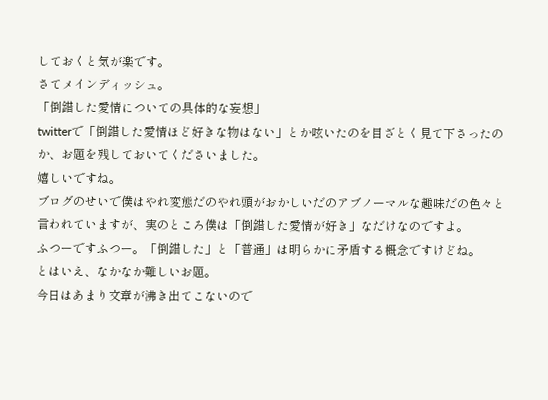しておくと気が楽です。
さてメインディッシュ。
「倒錯した愛情についての具体的な妄想」
twitterで「倒錯した愛情ほど好きな物はない」とか呟いたのを目ざとく見て下さったのか、お題を残しておいてくださいました。
嬉しいですね。
ブログのせいで僕はやれ変態だのやれ頭がおかしいだのアブノーマルな趣味だの色々と言われていますが、実のところ僕は「倒錯した愛情が好き」なだけなのですよ。
ふつーですふつー。「倒錯した」と「普通」は明らかに矛盾する概念ですけどね。
とはいえ、なかなか難しいお題。
今日はあまり文章が沸き出てこないので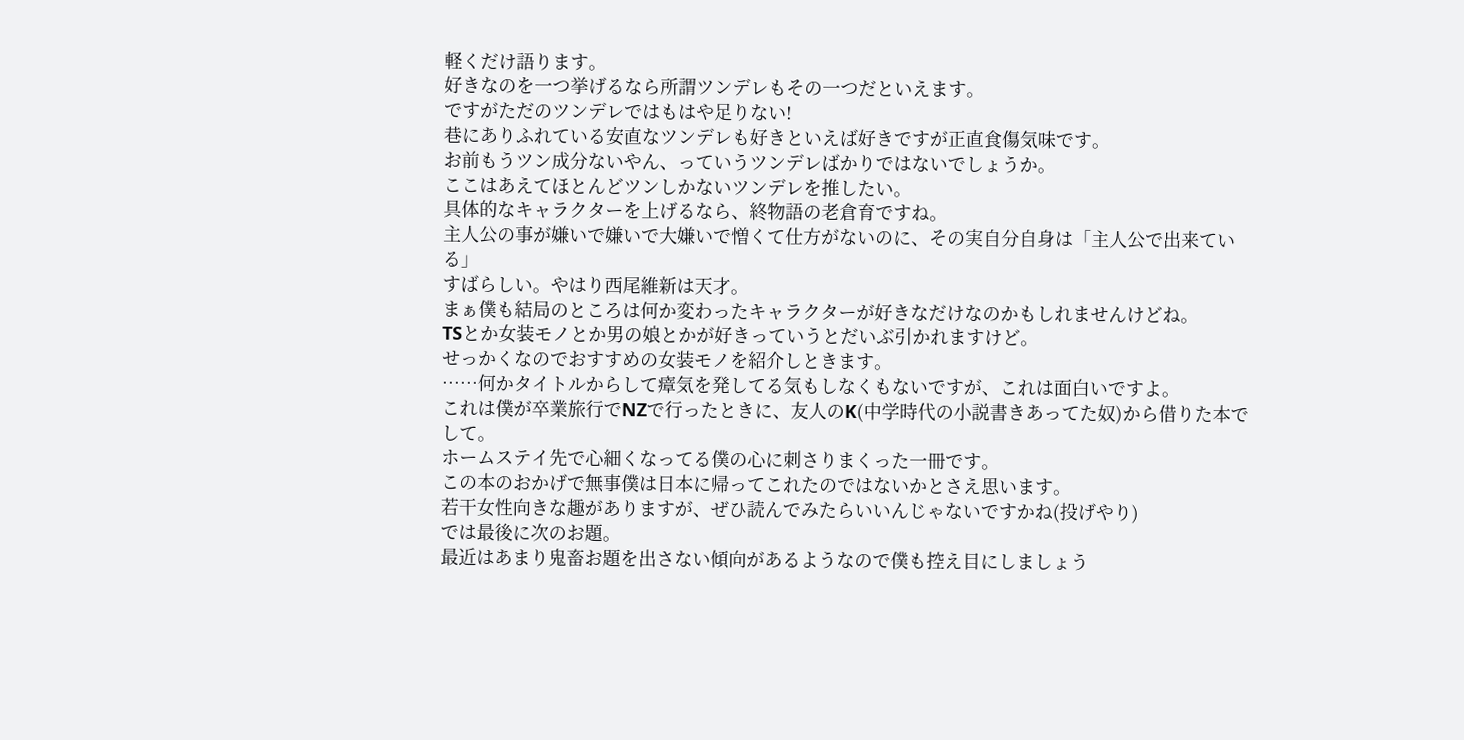軽くだけ語ります。
好きなのを一つ挙げるなら所謂ツンデレもその一つだといえます。
ですがただのツンデレではもはや足りない!
巷にありふれている安直なツンデレも好きといえば好きですが正直食傷気味です。
お前もうツン成分ないやん、っていうツンデレばかりではないでしょうか。
ここはあえてほとんどツンしかないツンデレを推したい。
具体的なキャラクターを上げるなら、終物語の老倉育ですね。
主人公の事が嫌いで嫌いで大嫌いで憎くて仕方がないのに、その実自分自身は「主人公で出来ている」
すばらしい。やはり西尾維新は天才。
まぁ僕も結局のところは何か変わったキャラクターが好きなだけなのかもしれませんけどね。
TSとか女装モノとか男の娘とかが好きっていうとだいぶ引かれますけど。
せっかくなのでおすすめの女装モノを紹介しときます。
……何かタイトルからして瘴気を発してる気もしなくもないですが、これは面白いですよ。
これは僕が卒業旅行でNZで行ったときに、友人のK(中学時代の小説書きあってた奴)から借りた本でして。
ホームステイ先で心細くなってる僕の心に刺さりまくった一冊です。
この本のおかげで無事僕は日本に帰ってこれたのではないかとさえ思います。
若干女性向きな趣がありますが、ぜひ読んでみたらいいんじゃないですかね(投げやり)
では最後に次のお題。
最近はあまり鬼畜お題を出さない傾向があるようなので僕も控え目にしましょう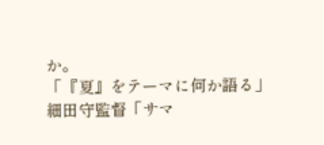か。
「『夏』をテーマに何か語る」
細田守監督「サマ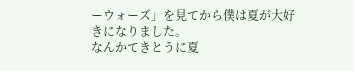ーウォーズ」を見てから僕は夏が大好きになりました。
なんかてきとうに夏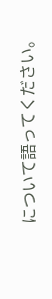について語ってください。